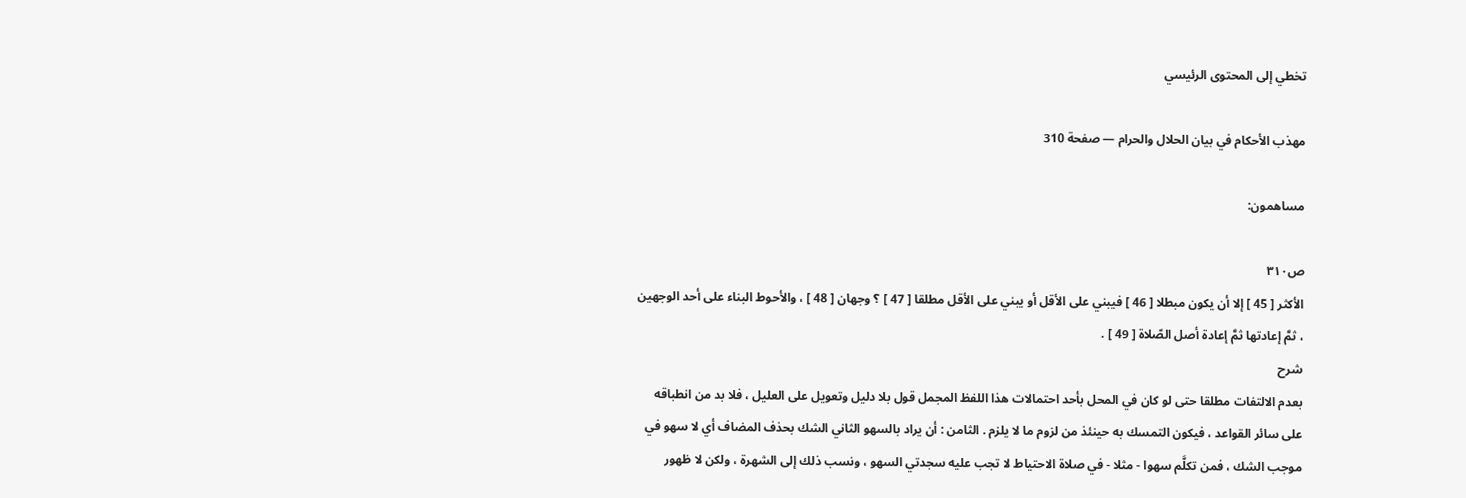تخطي إلى المحتوى الرئيسي

مهذب الأحكام في بيان الحلال والحرام — صفحة 310

مساهمون:

ص٣١٠
الأكثر [ 45 ] إلا أن يكون مبطلا [ 46 ] فيبني على الأقل أو يبني على الأقل مطلقا [ 47 ] ؟ وجهان [ 48 ] ، والأحوط البناء على أحد الوجهين ، ثمَّ إعادتها ثمَّ إعادة أصل الصّلاة [ 49 ] .
شرح
بعدم الالتفات مطلقا حتى لو كان في المحل بأحد احتمالات هذا اللفظ المجمل قول بلا دليل وتعويل على العليل ، فلا بد من انطباقه على سائر القواعد ، فيكون التمسك به حينئذ من لزوم ما لا يلزم . الثامن : أن يراد بالسهو الثاني الشك بحذف المضاف أي لا سهو في موجب الشك ، فمن تكلَّم سهوا - مثلا - في صلاة الاحتياط لا تجب عليه سجدتي السهو ، ونسب ذلك إلى الشهرة ، ولكن لا ظهور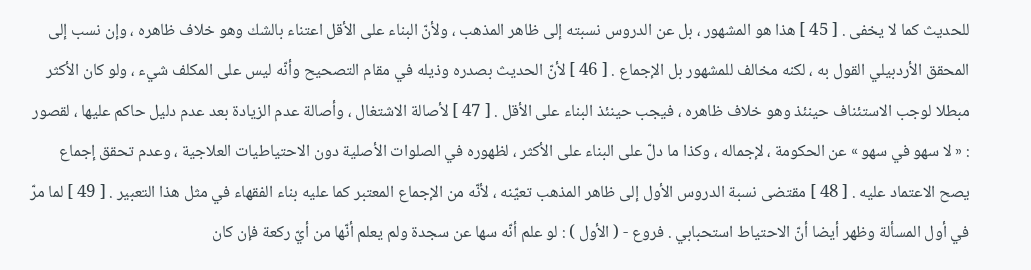للحديث كما لا يخفى . [ 45 ] هذا هو المشهور ، بل عن الدروس نسبته إلى ظاهر المذهب ، ولأنّ البناء على الأقل اعتناء بالشك وهو خلاف ظاهره ، وإن نسب إلى المحقق الأردبيلي القول به ، لكنه مخالف للمشهور بل الإجماع . [ 46 ] لأنّ الحديث بصدره وذيله في مقام التصحيح وأنّه ليس على المكلف شيء ، ولو كان الأكثر مبطلا لوجب الاستئناف حينئذ وهو خلاف ظاهره ، فيجب حينئذ البناء على الأقل . [ 47 ] لأصالة الاشتغال ، وأصالة عدم الزيادة بعد عدم دليل حاكم عليها ، لقصور : « لا سهو في سهو » عن الحكومة ، لإجماله ، وكذا ما دلّ على البناء على الأكثر ، لظهوره في الصلوات الأصلية دون الاحتياطيات العلاجية ، وعدم تحقق إجماع يصح الاعتماد عليه . [ 48 ] مقتضى نسبة الدروس الأول إلى ظاهر المذهب تعيّنه ، لأنّه من الإجماع المعتبر كما عليه بناء الفقهاء في مثل هذا التعبير . [ 49 ] لما مرّ في أول المسألة وظهر أيضا أنّ الاحتياط استحبابي . فروع - ( الأول ) : لو علم أنّه سها عن سجدة ولم يعلم أنّها من أيّ ركعة فإن كان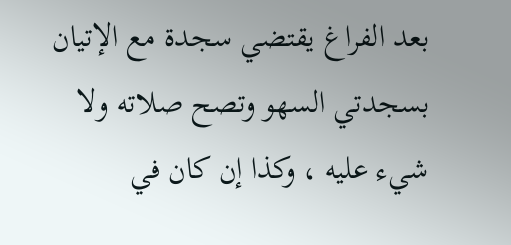بعد الفراغ يقتضي سجدة مع الإتيان بسجدتي السهو وتصح صلاته ولا شيء عليه ، وكذا إن كان في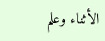الأثناء وعلم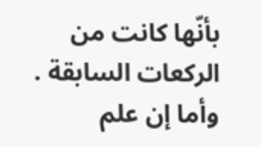بأنّها كانت من الركعات السابقة . وأما إن علم